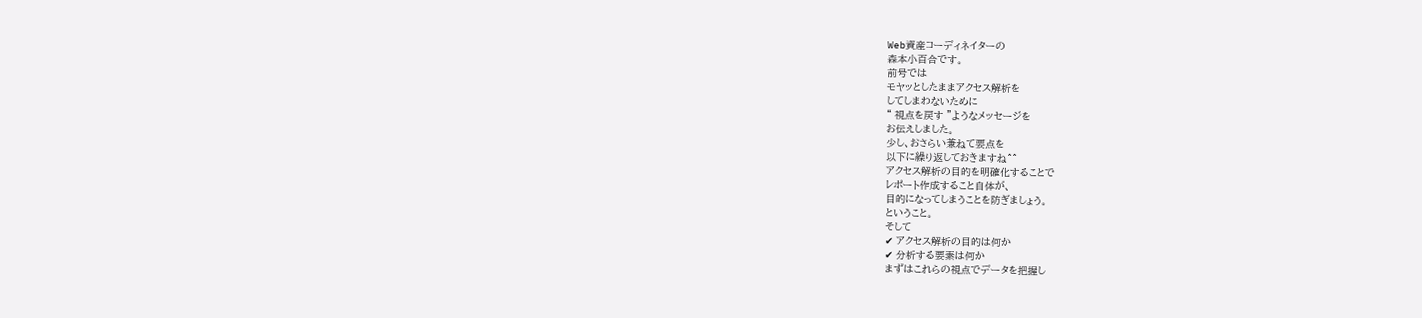Web資産コーディネイターの
森本小百合です。
前号では
モヤッとしたままアクセス解析を
してしまわないために
“ 視点を戻す ”ようなメッセージを
お伝えしました。
少し、おさらい兼ねて要点を
以下に繰り返しておきますね^^
アクセス解析の目的を明確化することで
レポート作成すること自体が、
目的になってしまうことを防ぎましょう。
ということ。
そして
✔ アクセス解析の目的は何か
✔ 分析する要素は何か
まずはこれらの視点でデータを把握し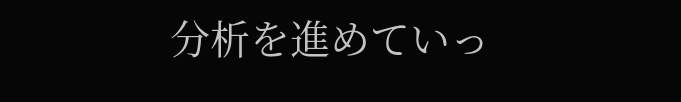分析を進めていっ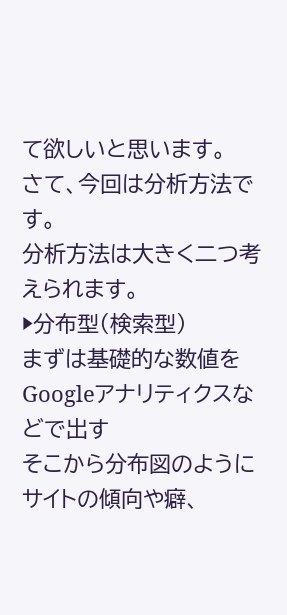て欲しいと思います。
さて、今回は分析方法です。
分析方法は大きく二つ考えられます。
▶分布型(検索型)
まずは基礎的な数値を
Googleアナリティクスなどで出す
そこから分布図のように
サイトの傾向や癖、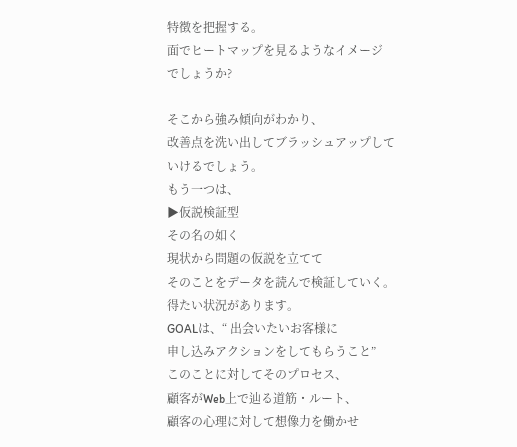特徴を把握する。
面でヒートマップを見るようなイメージ
でしょうか?

そこから強み傾向がわかり、
改善点を洗い出してブラッシュアップして
いけるでしょう。
もう一つは、
▶仮説検証型
その名の如く
現状から問題の仮説を立てて
そのことをデータを読んで検証していく。
得たい状況があります。
GOALは、“ 出会いたいお客様に
申し込みアクションをしてもらうこと”
このことに対してそのプロセス、
顧客がWeb上で辿る道筋・ルート、
顧客の心理に対して想像力を働かせ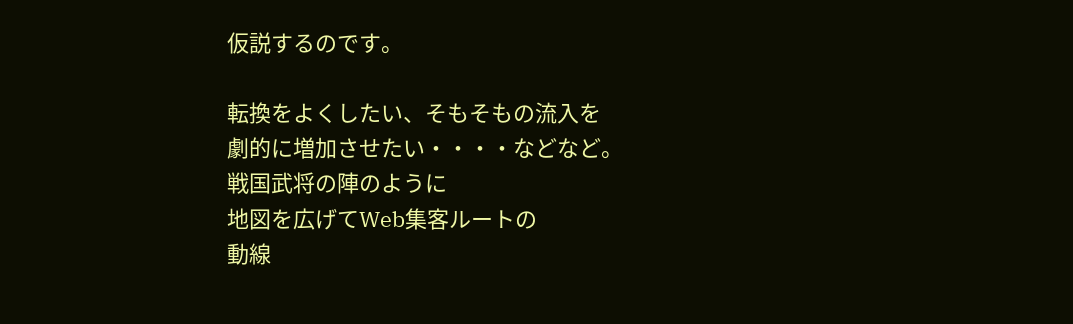仮説するのです。

転換をよくしたい、そもそもの流入を
劇的に増加させたい・・・・などなど。
戦国武将の陣のように
地図を広げてWeb集客ルートの
動線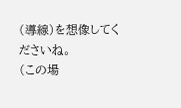(導線)を想像してくださいね。
(この場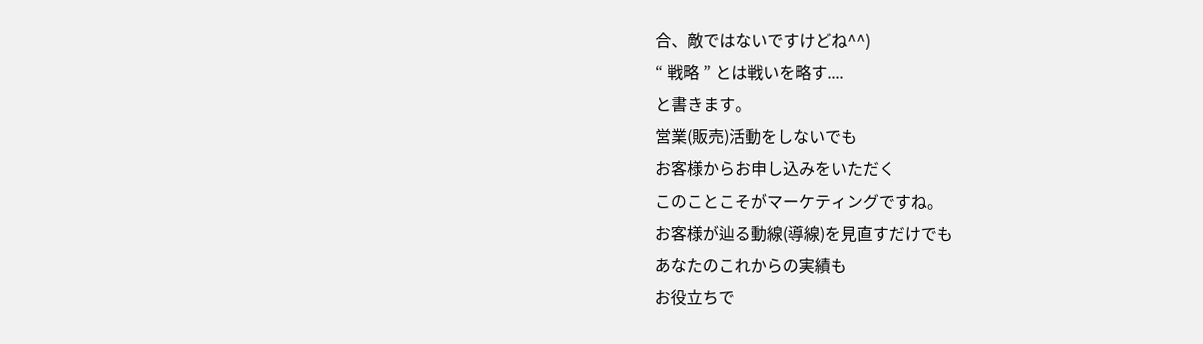合、敵ではないですけどね^^)
“ 戦略 ” とは戦いを略す....
と書きます。
営業(販売)活動をしないでも
お客様からお申し込みをいただく
このことこそがマーケティングですね。
お客様が辿る動線(導線)を見直すだけでも
あなたのこれからの実績も
お役立ちで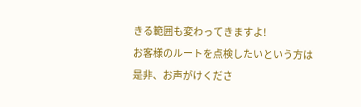きる範囲も変わってきますよ!
お客様のルートを点検したいという方は
是非、お声がけくださ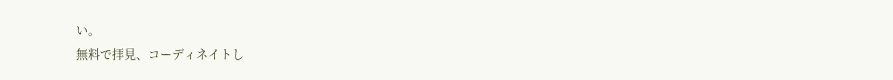い。
無料で拝見、コーディネイトし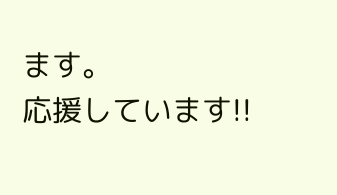ます。
応援しています!!